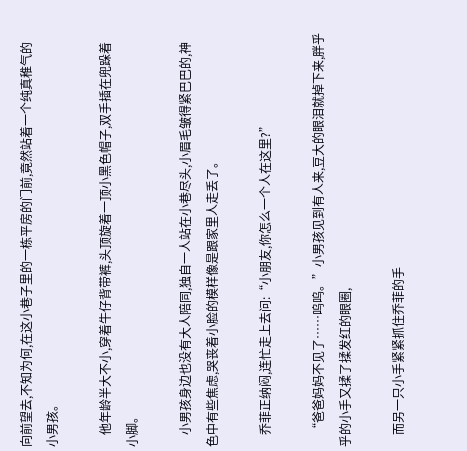向前望去,不知为何,在这小巷子里的一栋平房的门前,竟然站着一个纯真稚气的小男孩。

    他年龄半大不小,穿着牛仔背带裤,头顶旋着一顶小黑色帽子,双手插在兜跺着小脚。

    小男孩身边也没有大人陪同,独自一人站在小巷尽头,小眉毛皱得紧巴巴的,神色中有些焦虑,哭丧着小脸的模样像是跟家里人走丢了。

    乔菲正纳闷,连忙走上去问:“小朋友,你怎么一个人在这里?”

    “爸爸妈妈不见了……呜呜。”小男孩见到有人来,豆大的眼泪就掉下来,胖乎乎的小手又揉了揉发红的眼圈,

    而另一只小手紧紧抓住乔菲的手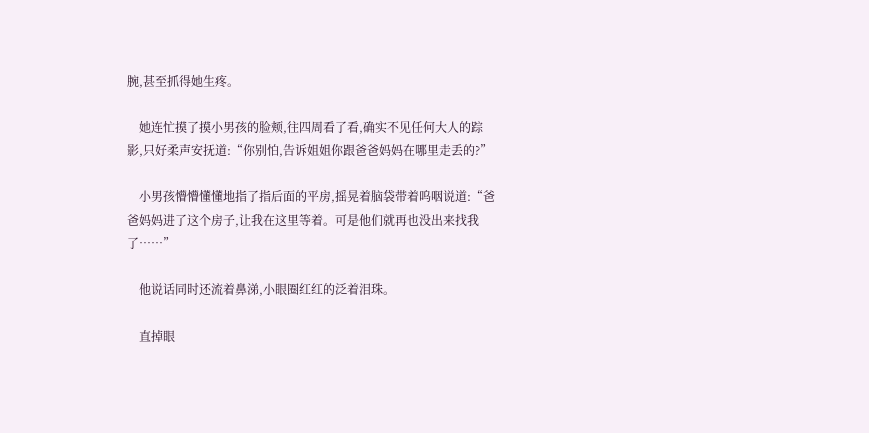腕,甚至抓得她生疼。

    她连忙摸了摸小男孩的脸颊,往四周看了看,确实不见任何大人的踪影,只好柔声安抚道:“你别怕,告诉姐姐你跟爸爸妈妈在哪里走丢的?”

    小男孩懵懵懂懂地指了指后面的平房,摇晃着脑袋带着呜咽说道:“爸爸妈妈进了这个房子,让我在这里等着。可是他们就再也没出来找我了……”

    他说话同时还流着鼻涕,小眼圈红红的泛着泪珠。

    直掉眼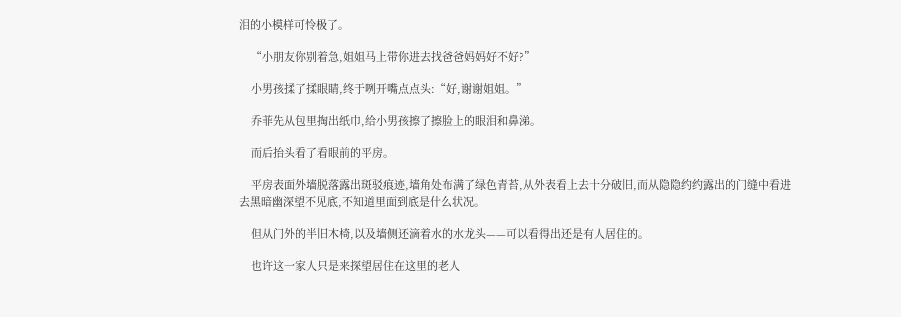泪的小模样可怜极了。

    “小朋友你别着急,姐姐马上带你进去找爸爸妈妈好不好?”

    小男孩揉了揉眼睛,终于咧开嘴点点头:“好,谢谢姐姐。”

    乔菲先从包里掏出纸巾,给小男孩擦了擦脸上的眼泪和鼻涕。

    而后抬头看了看眼前的平房。

    平房表面外墙脱落露出斑驳痕迹,墙角处布满了绿色青苔,从外表看上去十分破旧,而从隐隐约约露出的门缝中看进去黑暗幽深望不见底,不知道里面到底是什么状况。

    但从门外的半旧木椅,以及墙侧还滴着水的水龙头——可以看得出还是有人居住的。

    也许这一家人只是来探望居住在这里的老人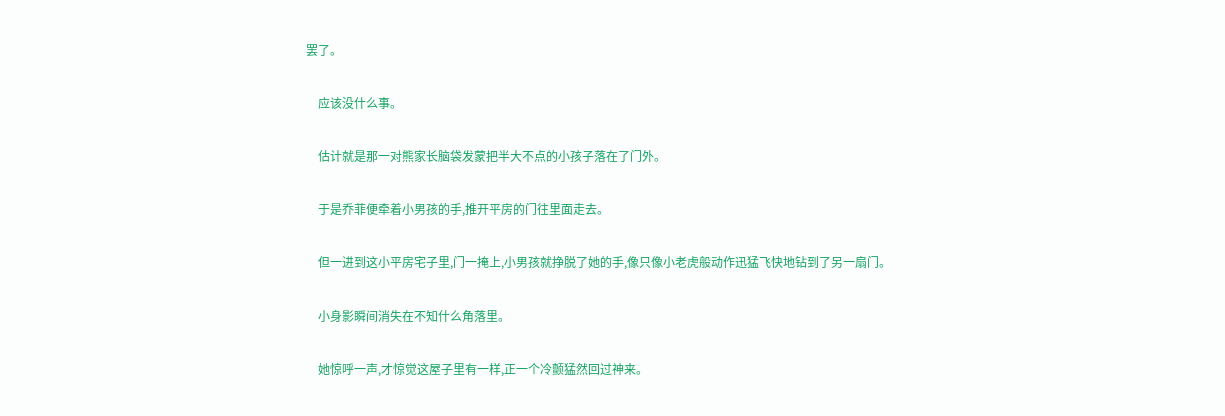罢了。

    应该没什么事。

    估计就是那一对熊家长脑袋发蒙把半大不点的小孩子落在了门外。

    于是乔菲便牵着小男孩的手,推开平房的门往里面走去。

    但一进到这小平房宅子里,门一掩上,小男孩就挣脱了她的手,像只像小老虎般动作迅猛飞快地钻到了另一扇门。

    小身影瞬间消失在不知什么角落里。

    她惊呼一声,才惊觉这屋子里有一样,正一个冷颤猛然回过神来。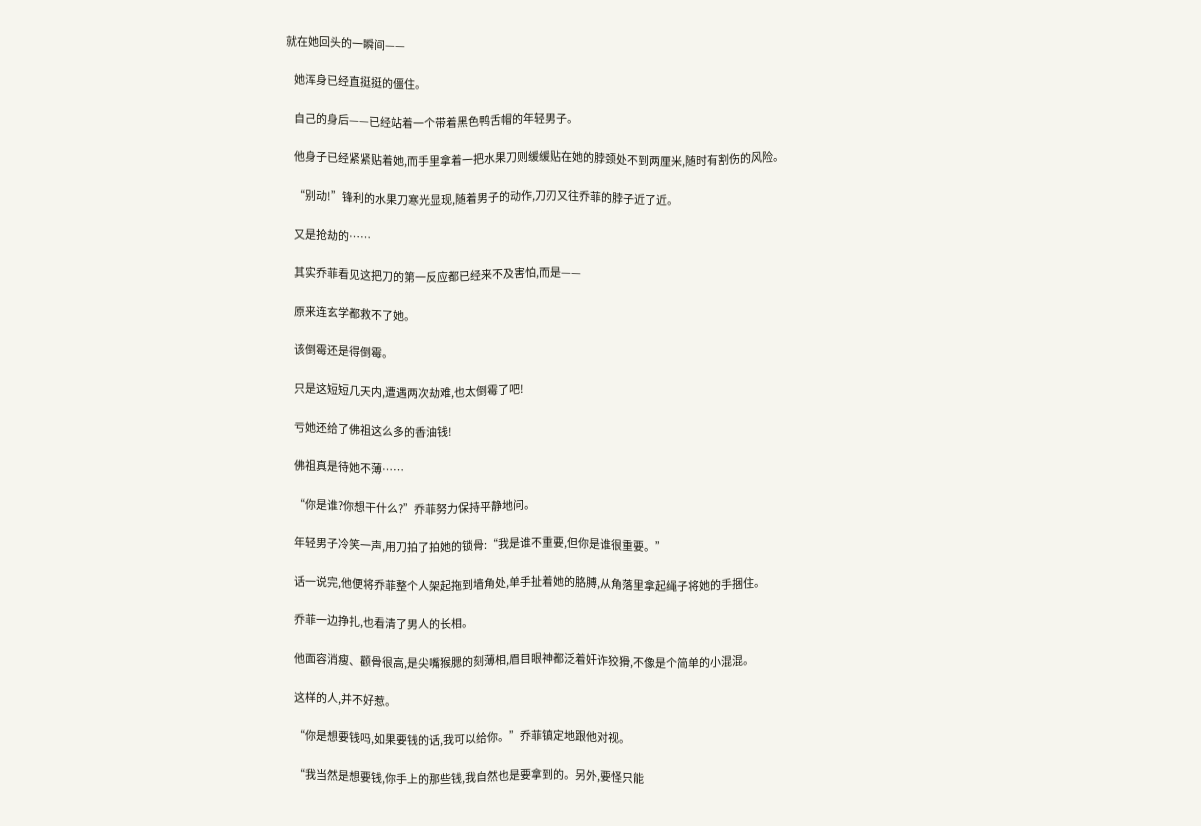就在她回头的一瞬间——

    她浑身已经直挺挺的僵住。

    自己的身后——已经站着一个带着黑色鸭舌帽的年轻男子。

    他身子已经紧紧贴着她,而手里拿着一把水果刀则缓缓贴在她的脖颈处不到两厘米,随时有割伤的风险。

    “别动!”锋利的水果刀寒光显现,随着男子的动作,刀刃又往乔菲的脖子近了近。

    又是抢劫的……

    其实乔菲看见这把刀的第一反应都已经来不及害怕,而是——

    原来连玄学都救不了她。

    该倒霉还是得倒霉。

    只是这短短几天内,遭遇两次劫难,也太倒霉了吧!

    亏她还给了佛祖这么多的香油钱!

    佛祖真是待她不薄……

    “你是谁?你想干什么?”乔菲努力保持平静地问。

    年轻男子冷笑一声,用刀拍了拍她的锁骨:“我是谁不重要,但你是谁很重要。”

    话一说完,他便将乔菲整个人架起拖到墙角处,单手扯着她的胳膊,从角落里拿起绳子将她的手捆住。

    乔菲一边挣扎,也看清了男人的长相。

    他面容消瘦、颧骨很高,是尖嘴猴腮的刻薄相,眉目眼神都泛着奸诈狡猾,不像是个简单的小混混。

    这样的人,并不好惹。

    “你是想要钱吗,如果要钱的话,我可以给你。”乔菲镇定地跟他对视。

    “我当然是想要钱,你手上的那些钱,我自然也是要拿到的。另外,要怪只能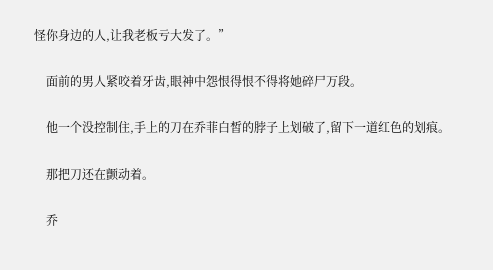怪你身边的人,让我老板亏大发了。”

    面前的男人紧咬着牙齿,眼神中怨恨得恨不得将她碎尸万段。

    他一个没控制住,手上的刀在乔菲白皙的脖子上划破了,留下一道红色的划痕。

    那把刀还在颤动着。

    乔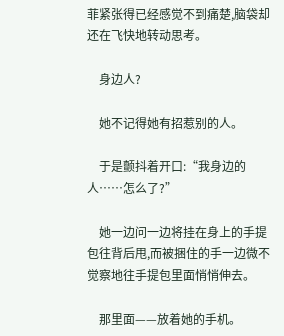菲紧张得已经感觉不到痛楚,脑袋却还在飞快地转动思考。

    身边人?

    她不记得她有招惹别的人。

    于是颤抖着开口:“我身边的人……怎么了?”

    她一边问一边将挂在身上的手提包往背后甩,而被捆住的手一边微不觉察地往手提包里面悄悄伸去。

    那里面——放着她的手机。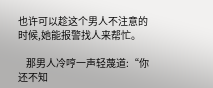也许可以趁这个男人不注意的时候,她能报警找人来帮忙。

    那男人冷哼一声轻蔑道:“你还不知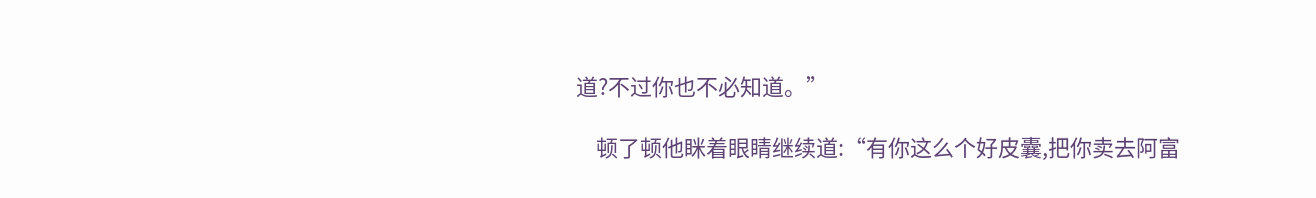道?不过你也不必知道。”

    顿了顿他眯着眼睛继续道:“有你这么个好皮囊,把你卖去阿富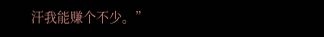汗我能赚个不少。”